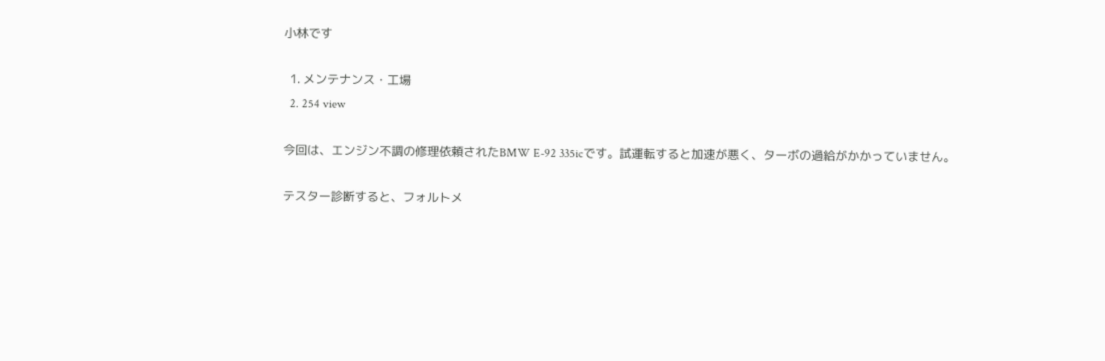小林です

  1. メンテナンス・工場
  2. 254 view

今回は、エンジン不調の修理依頼されたBMW E-92 335icです。試運転すると加速が悪く、ターボの過給がかかっていません。

テスター診断すると、フォルトメ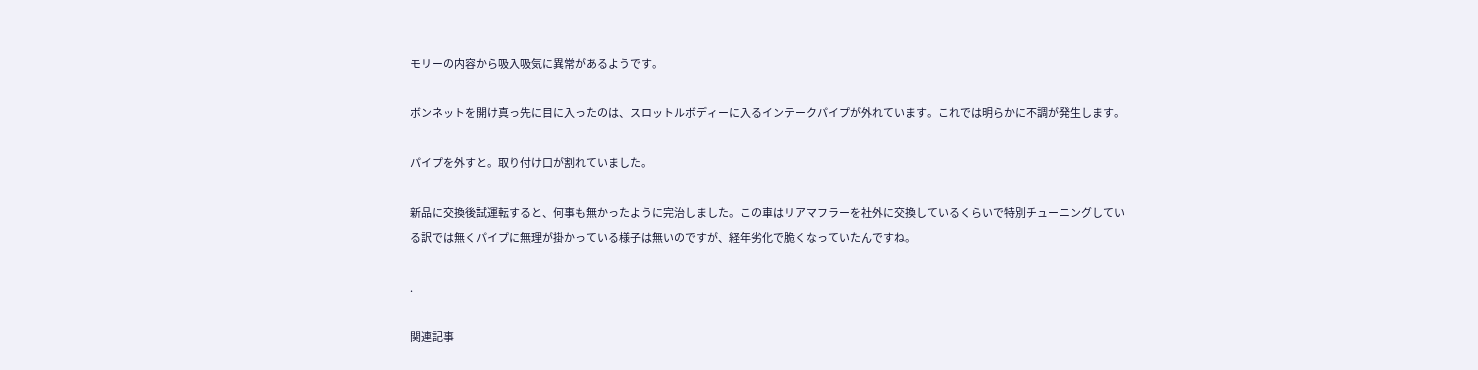モリーの内容から吸入吸気に異常があるようです。

ボンネットを開け真っ先に目に入ったのは、スロットルボディーに入るインテークパイプが外れています。これでは明らかに不調が発生します。

パイプを外すと。取り付け口が割れていました。

新品に交換後試運転すると、何事も無かったように完治しました。この車はリアマフラーを社外に交換しているくらいで特別チューニングしている訳では無くパイプに無理が掛かっている様子は無いのですが、経年劣化で脆くなっていたんですね。

.

関連記事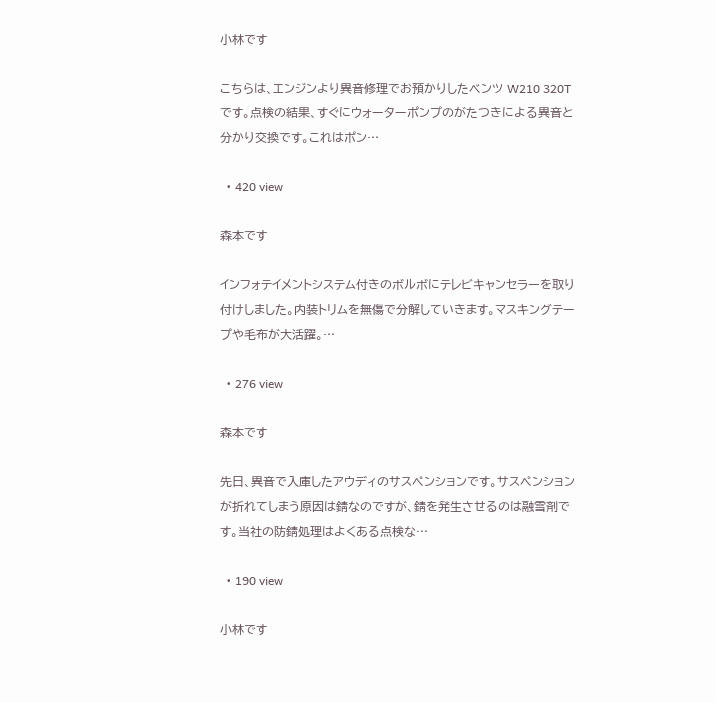小林です

こちらは、エンジンより異音修理でお預かりしたベンツ W210 320Tです。点検の結果、すぐにウォーターポンプのがたつきによる異音と分かり交換です。これはポン…

  • 420 view

森本です

インフォテイメントシステム付きのボルボにテレビキャンセラーを取り付けしました。内装トリムを無傷で分解していきます。マスキングテープや毛布が大活躍。…

  • 276 view

森本です

先日、異音で入庫したアウディのサスペンションです。サスペンションが折れてしまう原因は錆なのですが、錆を発生させるのは融雪剤です。当社の防錆処理はよくある点検な…

  • 190 view

小林です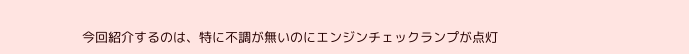今回紹介するのは、特に不調が無いのにエンジンチェックランプが点灯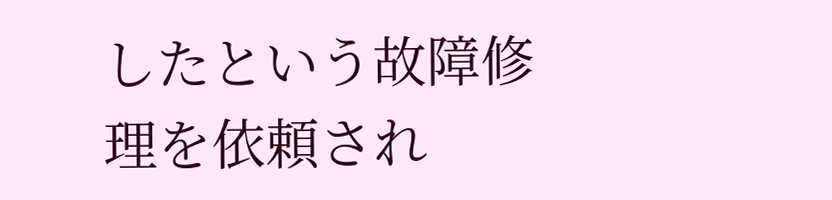したという故障修理を依頼され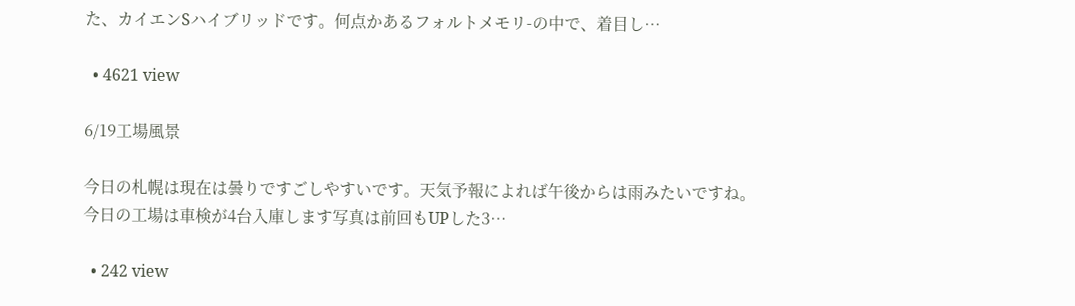た、カイエンSハイブリッドです。何点かあるフォルトメモリ-の中で、着目し…

  • 4621 view

6/19工場風景

今日の札幌は現在は曇りですごしやすいです。天気予報によれば午後からは雨みたいですね。今日の工場は車検が4台入庫します写真は前回もUPした3…

  • 242 view